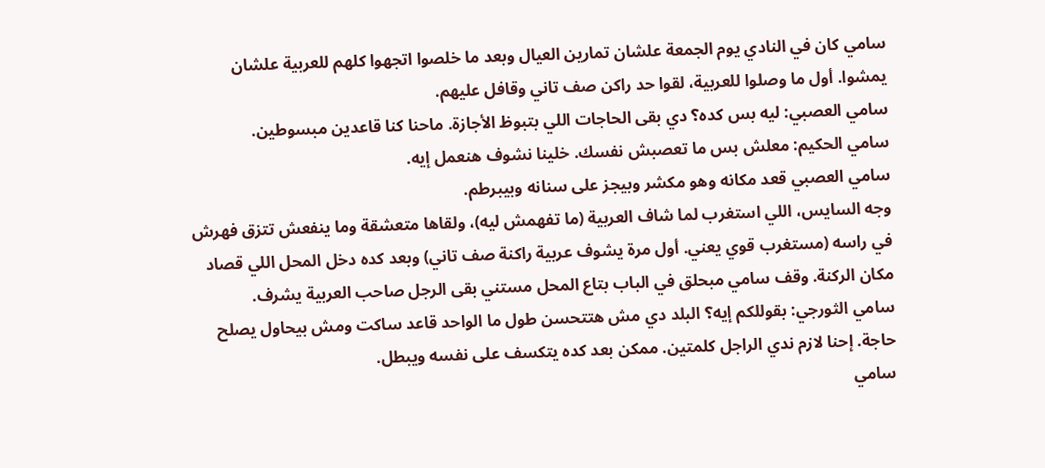سامي كان في النادي يوم الجمعة علشان تمارين العيال وبعد ما خلصوا اتجهوا كلهم للعربية علشان يمشوا. أول ما وصلوا للعربية، لقوا حد راكن صف تاني وقافل عليهم.
سامي العصبي: ليه بس كده؟ دي بقى الحاجات اللي بتبوظ الأجازة. ماحنا كنا قاعدين مبسوطين.
سامي الحكيم: معلش بس ما تعصبش نفسك. خلينا نشوف هنعمل إيه.
سامي العصبي قعد مكانه وهو مكشر وبيجز على سنانه وبيبرطم.
وجه السايس، اللي استغرب لما شاف العربية (ما تفهمش ليه)، ولقاها متعشقة وما ينفعش تتزق فهرش في راسه (مستغرب قوي يعني. أول مرة يشوف عربية راكنة صف تاني) وبعد كده دخل المحل اللي قصاد مكان الركنة. وقف سامي مبحلق في الباب بتاع المحل مستني بقى الرجل صاحب العربية يشرف.
سامي الثورجي: بقوللكم إيه؟ البلد دي مش هتتحسن طول ما الواحد قاعد ساكت ومش بيحاول يصلح حاجة. إحنا لازم ندي الراجل كلمتين. ممكن بعد كده يتكسف على نفسه ويبطل.
سامي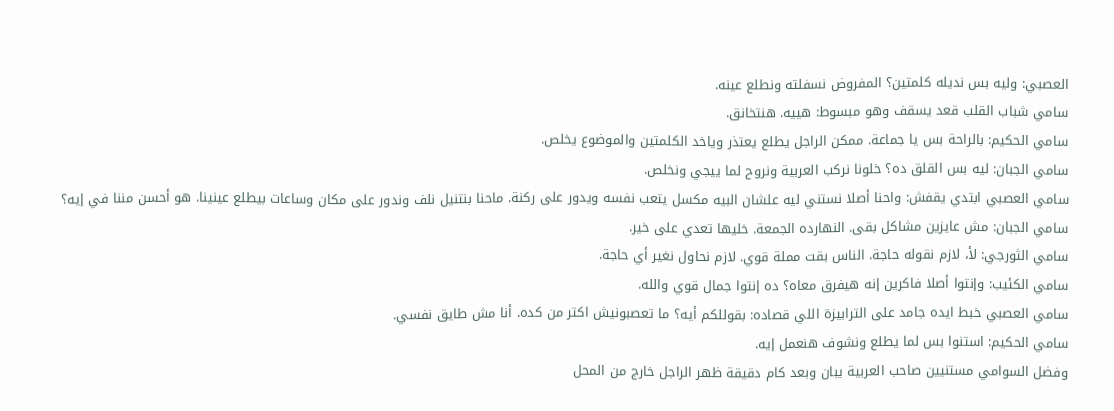العصبي: وليه بس نديله كلمتين؟ المفروض نسفلته ونطلع عينه.
سامي شباب القلب قعد يسقف وهو مبسوط: هييه. هنتخانق.
سامي الحكيم: بالراحة بس يا جماعة. ممكن الراجل يطلع يعتذر وياخد الكلمتين والموضوع يخلص.
سامي الجبان: ليه بس القلق ده؟ خلونا نركب العربية ونروح لما ييجي ونخلص.
سامي العصبي ابتدي يقفش: واحنا أصلا نستني ليه علشان البيه مكسل يتعب نفسه ويدور على ركنة. ماحنا بنتنيل نلف وندور على مكان وساعات بيطلع عينينا. هو أحسن مننا في إيه؟
سامي الجبان: مش عايزين مشاكل بقى. النهارده الجمعة. خليها تعدي على خير.
سامي الثورجي: لأ، لازم نقوله حاجة. الناس بقت مملة قوي. لازم نحاول نغير أي حاجة.
سامي الكئيب: وإنتوا أصلا فاكرين إنه هيفرق معاه؟ ده إنتوا جمال قوي والله.
سامي العصبي خبط ايده جامد على الترابيزة اللي قصاده: بقوللكم أيه؟ ما تعصبونيش اكتر من كده. أنا مش طايق نفسي.
سامي الحكيم: استنوا بس لما يطلع ونشوف هنعمل إيه.
وفضل السوامي مستنيين صاحب العربية يبان وبعد كام دقيقة ظهر الراجل خارج من المحل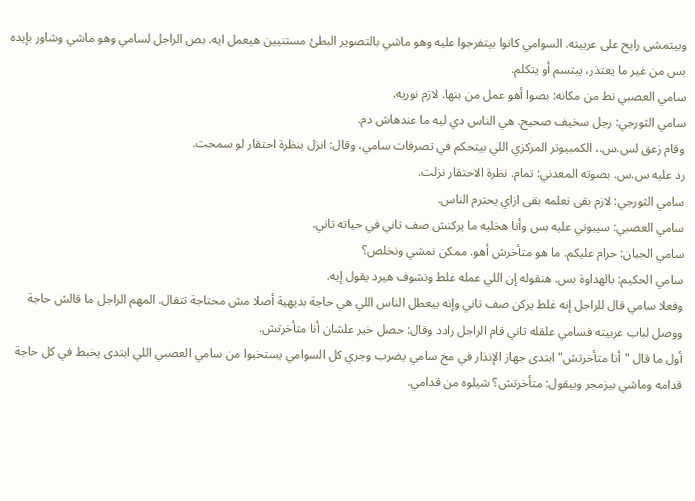وبيتمشى رايح على عربيته. السوامي كانوا بيتفرجوا عليه وهو ماشي بالتصوير البطئ مستنيين هيعمل ايه. بص الراجل لسامي وهو ماشي وشاور بإيده بس من غير ما يعتذر، يبتسم أو يتكلم.
سامي العصبي نط من مكانه: بصوا أهو عمل من بنها. لازم نوريه.
سامي الثورجي: رجل سخيف صحيح. هي الناس دي ليه ما عندهاش دم.
وقام زعق لس.س.، الكمبيوتر المركزي اللي بيتحكم في تصرفات سامي، وقال: انزل بنظرة احتقار لو سمحت.
رد عليه س.س. بصوته المعدني: تمام. نظرة الاحتقار نزلت.
سامي الثورجي: لازم بقى نعلمه بقى ازاي يحترم الناس.
سامي العصبي: سيبوني عليه بس وأنا هخليه ما يركنش صف تاني في حياته تاني.
سامي الجبان: حرام عليكم. ما هو متأخرش أهو. ممكن نمشي ونخلص؟
سامي الحكيم: بالهداوة بس. هنقوله إن اللي عمله غلط ونشوف هيرد يقول إيه.
وفعلا سامي قال للراجل إنه غلط يركن صف تاني وإنه بيعطل الناس اللي هي حاجة بديهية أصلا مش محتاجة تتقال. المهم الراجل ما قالش حاجة ووصل لباب عربيته فسامي علقله تاني قام الراجل رادد وقال: حصل خير علشان أنا متأخرتش.
أول ما قال "أنا متأخرتش" ابتدى جهاز الإنذار في مخ سامي يضرب وجري كل السوامي يستخبوا من سامي العصبي اللي ابتدى يخبط في كل حاجة قدامه وماشي بيزمجر وبيقول: متأخرتش؟ شيلوه من قدامي.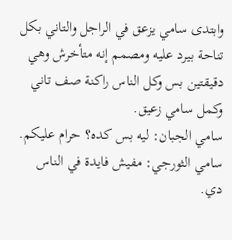وابتدى سامي يزعق في الراجل والتاني بكل تناحة بيرد عليه ومصمم إنه متأخرش وهي دقيقتين بس وكل الناس راكنة صف تاني وكمل سامي زعيق.
سامي الجبان: ليه بس كده؟ حرام عليكم.
سامي الثورجي: مفيش فايدة في الناس دي.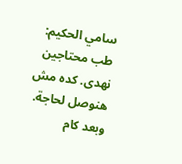سامي الحكيم: طب محتاجين نهدى. كده مش هنوصل لحاجة.
وبعد كام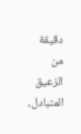دقيقة من الزعيق المتبادل،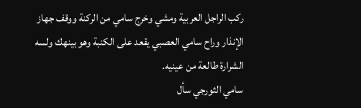ركب الراجل العربية ومشي وخرج سامي من الركنة ووقف جهاز الإنذار وراح سامي العصبي يقعد على الكنبة وهو بينهك ولسه الشرارة طالعة من عينيه.
سامي الثورجي سأل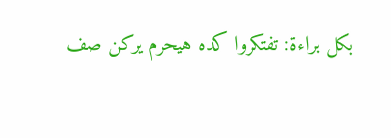بكل براءة: تفتكروا كده هيحرم يركن صف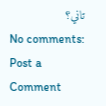تاني؟
No comments:
Post a Comment